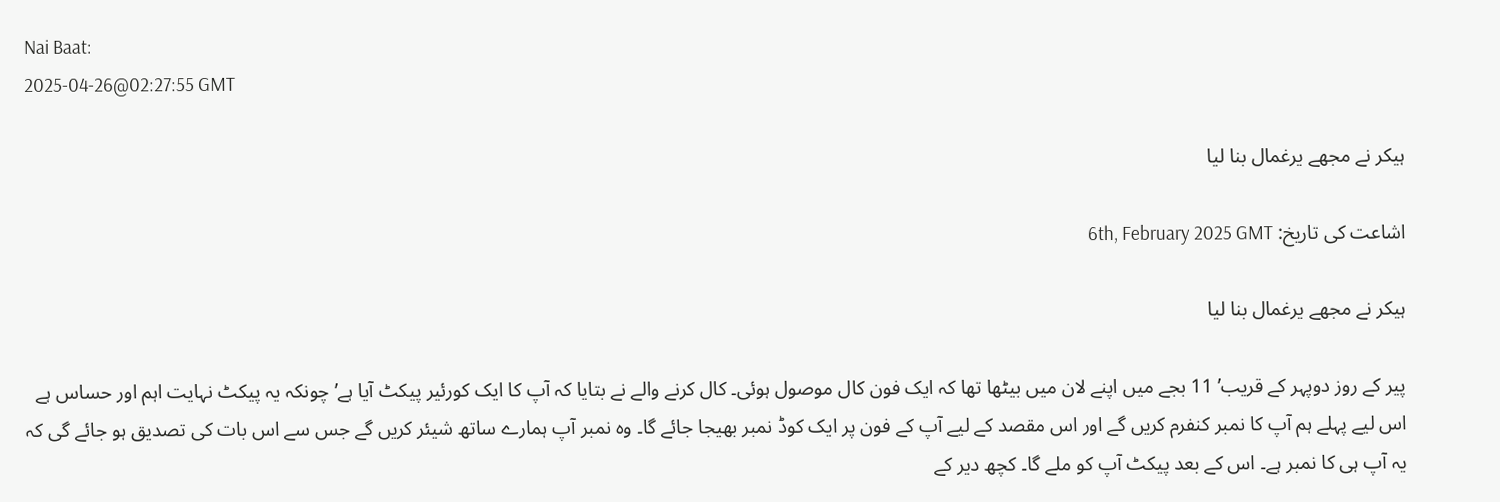Nai Baat:
2025-04-26@02:27:55 GMT

ہیکر نے مجھے یرغمال بنا لیا

اشاعت کی تاریخ: 6th, February 2025 GMT

ہیکر نے مجھے یرغمال بنا لیا

پیر کے روز دوپہر کے قریب’ 11 بجے میں اپنے لان میں بیٹھا تھا کہ ایک فون کال موصول ہوئی۔ کال کرنے والے نے بتایا کہ آپ کا ایک کورئیر پیکٹ آیا ہے’ چونکہ یہ پیکٹ نہایت اہم اور حساس ہے اس لیے پہلے ہم آپ کا نمبر کنفرم کریں گے اور اس مقصد کے لیے آپ کے فون پر ایک کوڈ نمبر بھیجا جائے گا۔ وہ نمبر آپ ہمارے ساتھ شیئر کریں گے جس سے اس بات کی تصدیق ہو جائے گی کہ یہ آپ ہی کا نمبر ہے۔ اس کے بعد پیکٹ آپ کو ملے گا۔ کچھ دیر کے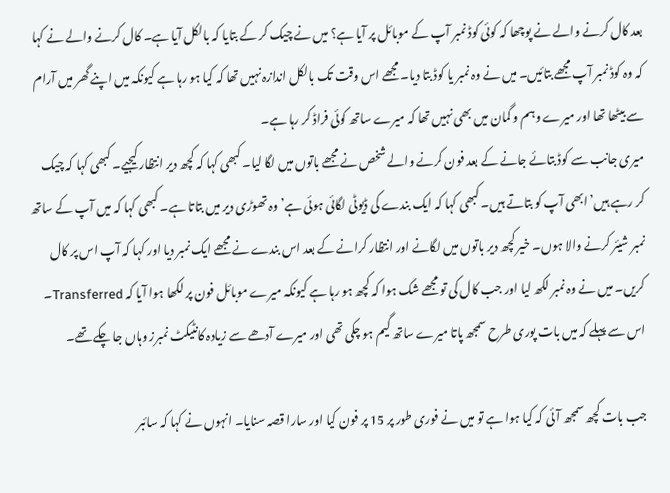بعد کال کرنے والے نے پوچھا کہ کوئی کوڈ نمبر آپ کے موبائل پر آیا ہے؟ میں نے چیک کر کے بتایا کہ بالکل آیا ہے۔ کال کرنے والے نے کہا کہ وہ کوڈ نمبر آپ مجھے بتائیں۔ میں نے وہ نمبر یا کوڈ بتا دیا۔ مجھے اس وقت تک بالکل اندازہ نہیں تھا کہ کیا ہو رہا ہے کیونکہ میں اپنے گھر میں آرام سے بیٹھا تھا اور میرے وہم و گمان میں بھی نہیں تھا کہ میرے ساتھ کوئی فراڈ کر رہا ہے۔
میری جانب سے کوڈ بتائے جانے کے بعد فون کرنے والے شخص نے مجھے باتوں میں لگا لیا۔ کبھی کہا کہ کچھ دیر انتظار کیجیے۔ کبھی کہا کہ چیک کر رہے ہیں’ ابھی آپ کو بتاتے ہیں۔ کبھی کہا کہ ایک بندے کی ڈیوٹی لگائی ہوئی ہے’ وہ تھوڑی دیر میں بتاتا ہے۔ کبھی کہا کہ میں آپ کے ساتھ نمبر شیئر کرنے والا ہوں۔ خیر کچھ دیر باتوں میں لگانے اور انتظار کرانے کے بعد اس بندے نے مجھے ایک نمبر دیا اور کہا کہ آپ اس پر کال کریں۔ میں نے وہ نمبر لکھ لیا اور جب کال کی تو مجھے شک ہوا کہ کچھ ہو رہا ہے کیونکہ میرے موبائل فون پر لکھا ہوا آیا کہ Transferred۔ اس سے پہلے کہ میں بات پوری طرح سمجھ پاتا میرے ساتھ گیم ہو چکی تھی اور میرے آدھے سے زیادہ کانٹیکٹ نمبرز وہاں جا چکے تھے۔

جب بات کچھ سمجھ آئی کہ کیا ہوا ہے تو میں نے فوری طور پر 15 پر فون کیا اور سارا قصہ سنایا۔ انہوں نے کہا کہ سائبر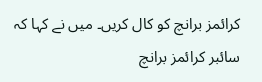کرائمز برانچ کو کال کریں۔ میں نے کہا کہ سائبر کرائمز برانچ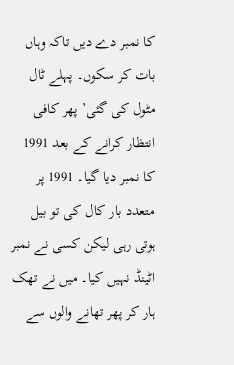کا نمبر دے دیں تاکہ وہاں بات کر سکوں۔ پہلے ٹال مٹول کی گئی’ پھر کافی انتظار کرانے کے بعد 1991 کا نمبر دیا گیا۔ 1991 پر متعدد بار کال کی تو بیل ہوتی رہی لیکن کسی نے نمبر اٹینڈ نہیں کیا۔ میں نے تھک ہار کر پھر تھانے والوں سے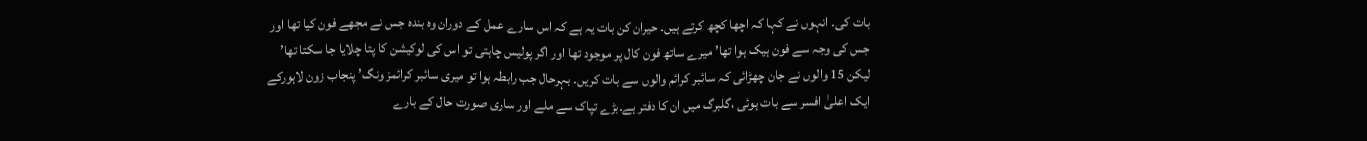بات کی۔ انہوں نے کہا کہ اچھا کچھ کرتے ہیں۔ حیران کن بات یہ ہے کہ اس سارے عمل کے دوران وہ بندہ جس نے مجھے فون کیا تھا اور جس کی وجہ سے فون ہیک ہوا تھا’ میرے ساتھ فون کال پر موجود تھا اور اگر پولیس چاہتی تو اس کی لوکیشن کا پتا چلایا جا سکتا تھا’ لیکن 15 والوں نے جان چھڑائی کہ سائبر کرائم والوں سے بات کریں۔ بہرحال جب رابطہ ہوا تو میری سائبر کرائمز ونگ’ پنجاب زون لاہورکے ایک اعلیٰ افسر سے بات ہوئی ،گلبرگ میں ان کا دفتر ہے۔بڑے تپاک سے ملے اور ساری صورت حال کے بارے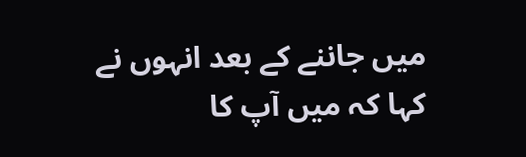میں جاننے کے بعد انہوں نے کہا کہ میں آپ کا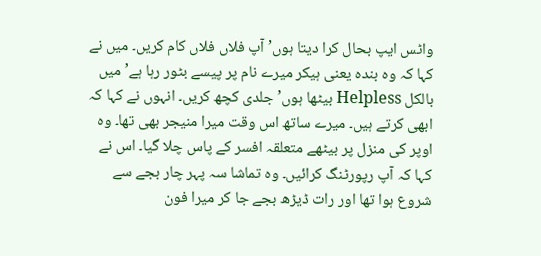واٹس ایپ بحال کرا دیتا ہوں’ آپ فلاں فلاں کام کریں۔ میں نے کہا کہ وہ بندہ یعنی ہیکر میرے نام پر پیسے بٹور رہا ہے’ میں بالکل Helpless بیٹھا ہوں’ جلدی کچھ کریں۔ انہوں نے کہا کہ ابھی کرتے ہیں۔ میرے ساتھ اس وقت میرا منیجر بھی تھا۔ وہ اوپر کی منزل پر بیٹھے متعلقہ افسر کے پاس چلا گیا۔ اس نے کہا کہ آپ رپورٹنگ کرائیں۔ وہ تماشا سہ پہر چار بجے سے شروع ہوا تھا اور رات ڈیڑھ بجے جا کر میرا فون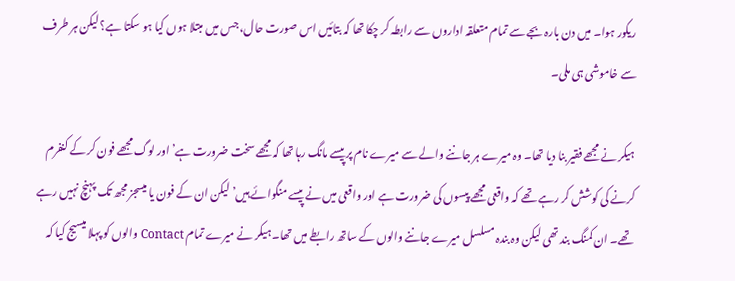ریکور ہوا۔ میں دن بارہ بجے سے تمام متعلقہ اداروں سے رابطہ کر چکا تھا کہ بتائیں اس صورت حال، جس میں مبتلا ہوں کیا ہو سکتا ہے؟ لیکن ہر طرف سے خاموشی ہی ملی۔

ہیکر نے مجھے فقیر بنا دیا تھا۔ وہ میرے ہر جاننے والے سے میرے نام پر پیسے مانگ رہا تھا کہ مجھے سخت ضرورت ہے’ اور لوگ مجھے فون کر کے کنفرم کرنے کی کوشش کر رہے تھے کہ واقعی مجھے پیسوں کی ضرورت ہے اور واقعی میں نے پیسے منگوائے ہیں’ لیکن ان کے فون یا میسجز مجھ تک پہنچ نہیں رہے تھے۔ ان کمنگ بند تھی لیکن وہ بندہ مسلسل میرے جاننے والوں کے ساتھ رابطے میں تھا۔ ہیکر نے میرے تمام Contact والوں کو پہلا میسیج کیا کہ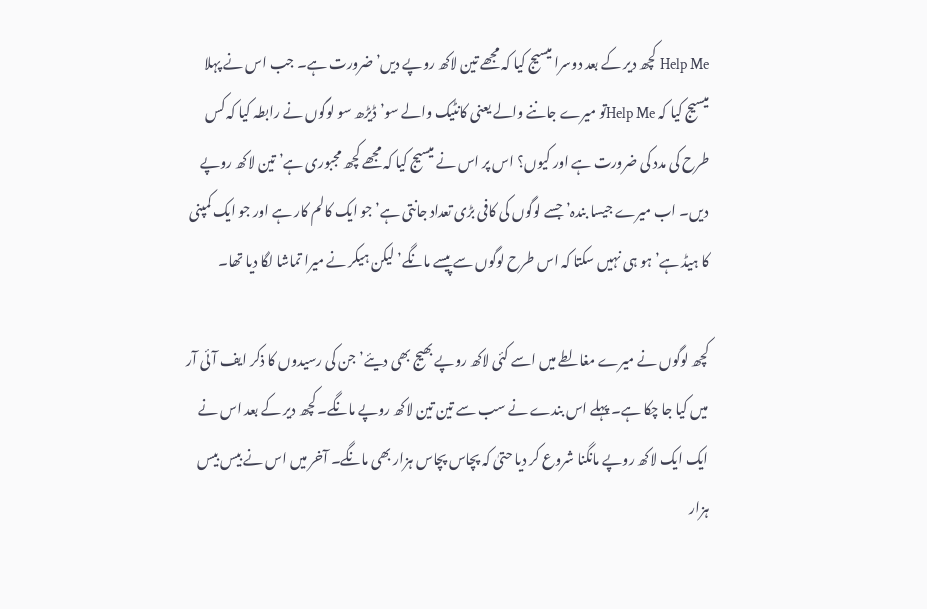Help Me کچھ دیر کے بعد دوسرا میسیج کیا کہ مجھے تین لاکھ روپے دیں’ ضرورت ہے۔ جب اس نے پہلا میسیج کیا کہ Help Meتو میرے جاننے والے یعنی کانٹیک والے سو’ ڈیڑھ سو لوگوں نے رابطہ کیا کہ کس طرح کی مدد کی ضرورت ہے اور کیوں؟ اس پر اس نے میسیج کیا کہ مجھے کچھ مجبوری ہے’ تین لاکھ روپے دیں۔ اب میرے جیسا بندہ’ جسے لوگوں کی کافی بڑی تعداد جانتی ہے’ جو ایک کالم کار ہے اور جو ایک کمپنی کا ہیڈ ہے’ ہو ہی نہیں سکتا کہ اس طرح لوگوں سے پیسے مانگے’ لیکن ہیکر نے میرا تماشا لگا دیا تھا۔

کچھ لوگوں نے میرے مغالطے میں اسے کئی لاکھ روپے بھیج بھی دیئے’ جن کی رسیدوں کا ذکر ایف آئی آر میں کیا جا چکا ہے۔ پہلے اس بندے نے سب سے تین تین لاکھ روپے مانگے۔ کچھ دیر کے بعد اس نے ایک ایک لاکھ روپے مانگنا شروع کر دیا حتیٰ کہ پچاس پچاس ہزار بھی مانگے۔ آخر میں اس نے بیس بیس ہزار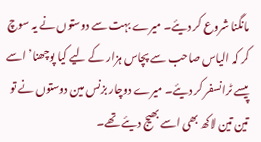مانگنا شروع کر دیئے۔ میرے بہت سے دوستوں نے یہ سوچ کر کہ الیاس صاحب سے پچاس ہزار کے لیے کیا پوچھنا’ اسے پیسے ٹرانسفر کر دیئے۔ میرے دوچار بزنس مین دوستوں نے تو تین تین لاکھ بھی اسے بھیج دیئے تھے۔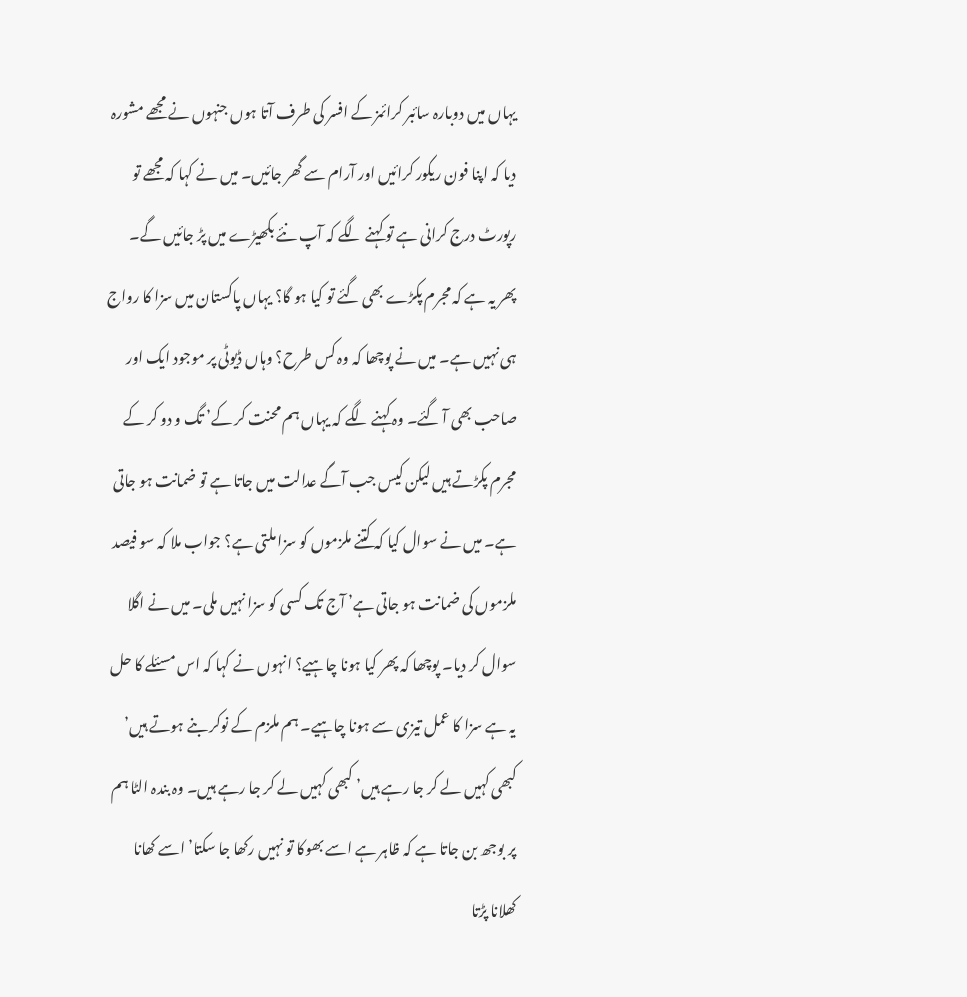یہاں میں دوبارہ سائبر کرائمز کے افسر کی طرف آتا ہوں جنہوں نے مجھے مشورہ دیا کہ اپنا فون ریکور کرائیں اور آرام سے گھر جائیں۔ میں نے کہا کہ مجھے تو رپورٹ درج کرانی ہے تو کہنے لگے کہ آپ نئے بکھیڑے میں پڑ جائیں گے۔ پھر یہ ہے کہ مجرم پکڑے بھی گئے تو کیا ہو گا؟ یہاں پاکستان میں سزا کا رواج ہی نہیں ہے۔ میں نے پوچھا کہ وہ کس طرح؟ وہاں ڈیوٹی پر موجود ایک اور صاحب بھی آ گئے۔ وہ کہنے لگے کہ یہاں ہم محنت کر کے’ تگ و دو کر کے مجرم پکڑتے ہیں لیکن کیس جب آگے عدالت میں جاتا ہے تو ضمانت ہو جاتی ہے۔ میں نے سوال کیا کہ کتنے ملزموں کو سزا ملتی ہے؟ جواب ملا کہ سو فیصد ملزموں کی ضمانت ہو جاتی ہے’ آج تک کسی کو سزا نہیں ملی۔ میں نے اگلا سوال کر دیا۔ پوچھا کہ پھر کیا ہونا چاہیے؟ انہوں نے کہا کہ اس مسئلے کا حل یہ ہے سزا کا عمل تیزی سے ہونا چاہیے۔ ہم ملزم کے نوکر بنے ہوتے ہیں’ کبھی کہیں لے کر جا رہے ہیں’ کبھی کہیں لے کر جا رہے ہیں۔ وہ بندہ الٹا ہم پر بوجھ بن جاتا ہے کہ ظاہر ہے اسے بھوکا تو نہیں رکھا جا سکتا’ اسے کھانا کھلانا پڑتا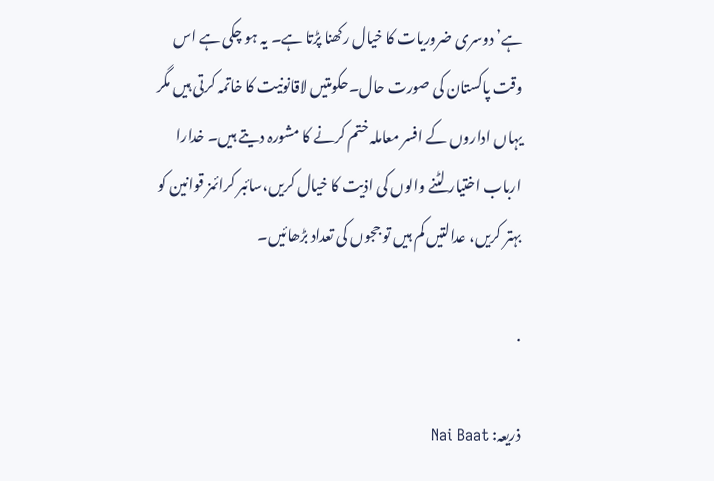ہے’ دوسری ضروریات کا خیال رکھنا پڑتا ہے۔ یہ ہو چکی ہے اس وقت پاکستان کی صورت حال۔حکومتیں لاقانونیت کا خاتمہ کرتی ہیں مگر یہاں اداروں کے افسر معاملہ ختم کرنے کا مشورہ دیتے ہیں۔ خدارا ارباب اختیار لٹنے والوں کی اذیت کا خیال کریں،سائبر کرائمز قوانین کو بہتر کریں، عدالتیں کم ہیں تو ججوں کی تعداد بڑھائیں۔

.

ذریعہ: Nai Baat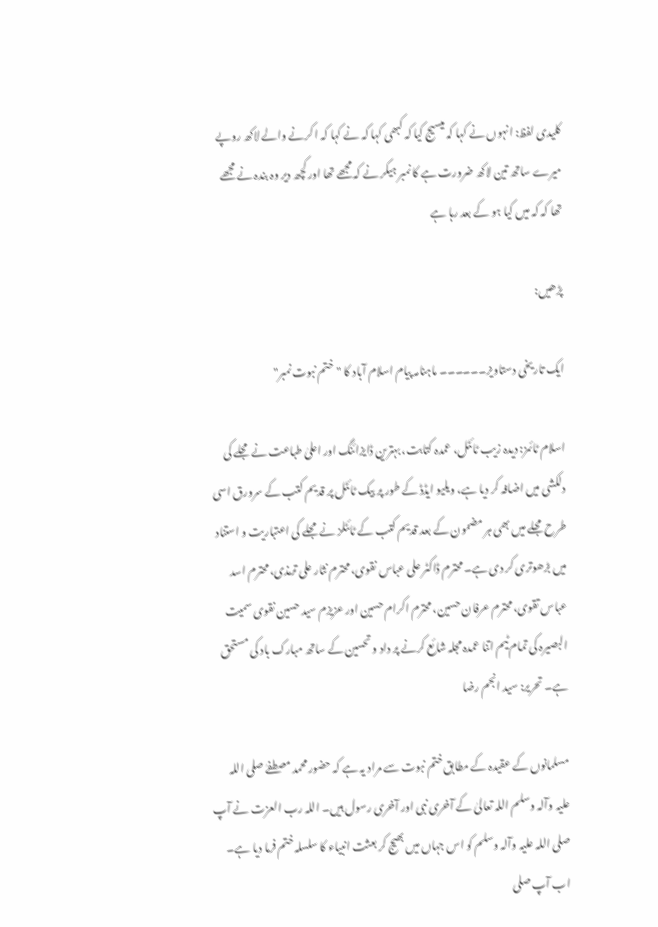کلیدی لفظ: انہوں نے کہا کہ میسیج کیا کہ کبھی کہا کہ نے کہا کہ ا کرنے والے لاکھ روپے میرے ساتھ تین لاکھ ضرورت ہے کا نمبر ہیکر نے کہ مجھے تھا اور کچھ دیر وہ بندہ نے مجھے تھا کہ کہ میں کیا ہو کے بعد رہا ہے

پڑھیں:

ایک تاریخی دستاویز۔۔۔۔۔۔ ماہنامہ پیام اسلام آباد کا "ختم نبوت نمبر"

اسلام ٹائمز: دیدہ زیب ٹائٹل، عمدہ کتابت، بہترین ڈایزائنگ اور اعلیٰ طباعت نے مجلے کی دلکشی میں اضافہ کر دیا ہے، ویلیو ایڈڈ کے طور پر بیک ٹائٹل پر قدیم کتب کے سرورق اسی طرح مجلے میں بھی ہر مضمون کے بعد قدیم کتب کے ٹائٹلز نے مجلے کی اعتباریت و استناد میں بڑھوتری کر دی ہے۔ محترم ڈاکٹر علی عباس نقوی، محترم نثار علی ترمذی، محترم اسد عباس تقوی، محترم عرفان حسین، محترم اکرام حسین اور عزیزم سید حسین نقوی سمیت البصیرہ کی تمام ٹیم اتنا عمدہ مجلہ شائع کرنے پر داد و تحسین کے ساتھ مبارک باد کی مستحق ہے۔ تحریر: سید انجم رضا

مسلمانوں کے عقیدہ کے مطابق ختم نبوت سے مراد یہ ہے کہ حضور محمد مصطفےٰ صلی اللہ علیہ وآلہ وسلم اللہ تعالیٰ کے آخری نبی اور آخری رسول ہیں۔ اللہ رب العزت نے آپ صلی اللہ علیہ وآلہ وسلم کو اس جہاں میں بھیج کر بعثت انبیاء کا سلسلہ ختم فرما دیا ہے۔ اب آپ صلی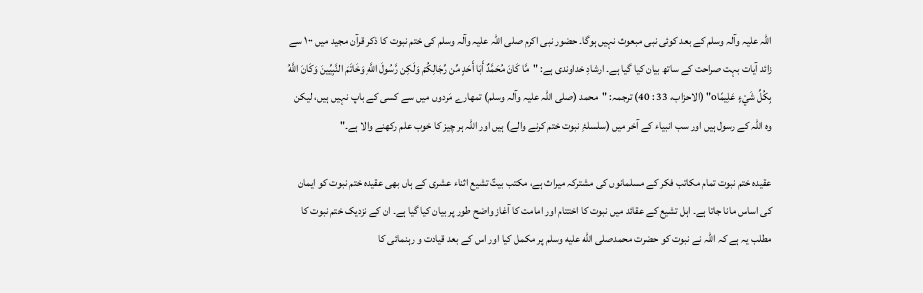اللہ علیہ وآلہ وسلم کے بعد کوئی نبی مبعوث نہیں ہوگا۔ حضور نبی اکرم صلی اللہ علیہ وآلہ وسلم کی ختم نبوت کا ذکر قرآن مجید میں ۱۰۰ سے زائد آیات بہت صراحت کے ساتھ بیان کیا گیا ہے۔ ارشادِ خداوندی ہے: "مَّا كَانَ مُحَمَّدٌ أَبَا أَحَدٍ مِّن رِّجَالِكُمْ وَلَكِن رَّسُولَ اللَّهِ وَخَاتَمَ النَّبِيِّينَ وَكَانَ اللَّهُ بِكُلِّ شَيْءٍ عَلِيمًاo" (الاحزاب، 33 : 40) ترجمہ: "محمد (صلی اللہ علیہ وآلہ وسلم) تمھارے مَردوں میں سے کسی کے باپ نہیں ہیں، لیکن وہ اللہ کے رسول ہیں اور سب انبیاء کے آخر میں (سلسلۂِ نبوت ختم کرنے والے) ہیں اور اللہ ہر چیز کا خوب علم رکھنے والا ہے۔"

عقیدہ ختم نبوت تمام مکاتب فکر کے مسلمانوں کی مشترکہ میراث ہے، مکتب بیتؑ تشیع اثناء عشری کے ہاں بھی عقیدہ ختم نبوت کو ایمان کی اساس مانا جاتا ہے۔ اہل تشیع کے عقائد میں نبوت کا اختتام اور امامت کا آغاز واضح طور پر بیان کیا گیا ہے۔ ان کے نزدیک ختم نبوت کا مطلب یہ ہے کہ اللہ نے نبوت کو حضرت محمدصلى الله عليه وسلم پر مکمل کیا اور اس کے بعد قیادت و رہنمائی کا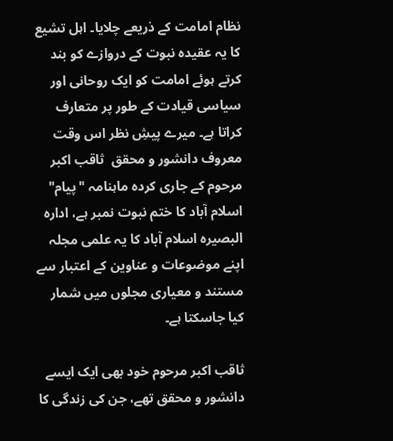نظام امامت کے ذریعے چلایا۔ اہل تشیع کا یہ عقیدہ نبوت کے دروازے کو بند کرتے ہوئے امامت کو ایک روحانی اور سیاسی قیادت کے طور پر متعارف کراتا ہے۔ میرے پیشِ نظر اس وقت معروف دانشور و محقق  ثاقب اکبر مرحوم کے جاری کردہ ماہنامہ "پیام" اسلام آباد کا ختم نبوت نمبر ہے، ادارہ البصیرہ اسلام آباد کا یہ علمی مجلہ اپنے موضوعات و عناوین کے اعتبار سے مستند و معیاری مجلوں میں شمار کیا جاسکتا ہے۔

ثاقب اکبر مرحوم خود بھی ایک ایسے دانشور و محقق تھے، جن کی زندگی کا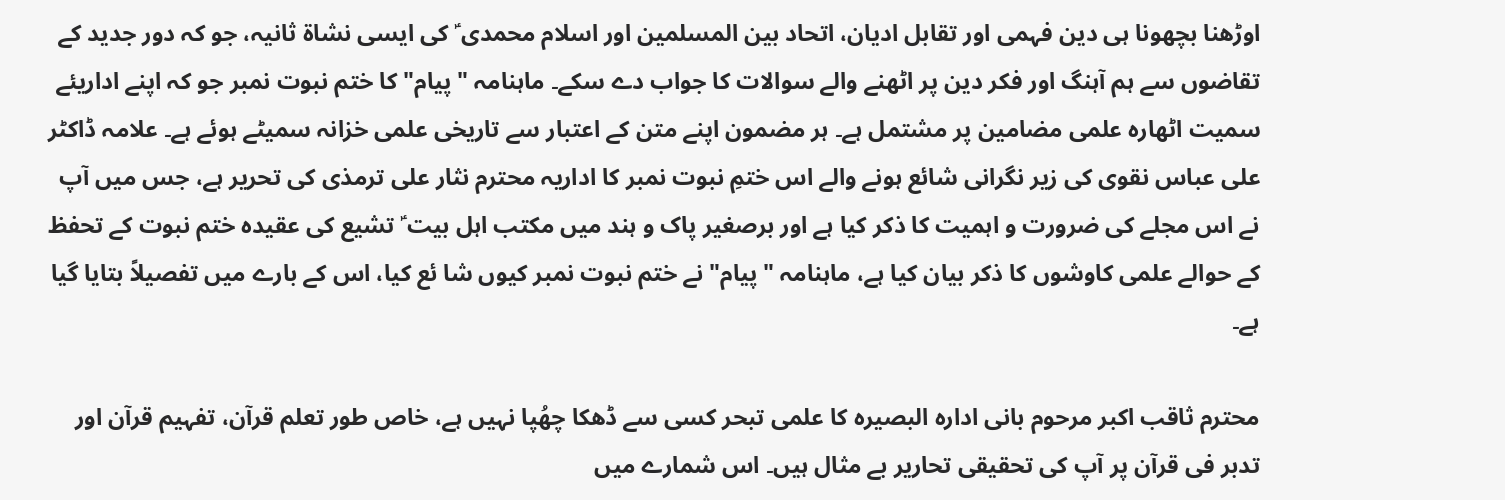اوڑھنا بچھونا ہی دین فہمی اور تقابل ادیان، اتحاد بین المسلمین اور اسلام محمدی ؑ کی ایسی نشاة ثانیہ، جو کہ دور جدید کے تقاضوں سے ہم آہنگ اور فکر دین پر اٹھنے والے سوالات کا جواب دے سکے۔ ماہنامہ "پیام" کا ختم نبوت نمبر جو کہ اپنے اداریئے سمیت اٹھارہ علمی مضامین پر مشتمل ہے۔ ہر مضمون اپنے متن کے اعتبار سے تاریخی علمی خزانہ سمیٹے ہوئے ہے۔ علامہ ڈاکٹر علی عباس نقوی کی زیر نگرانی شائع ہونے والے اس ختمِ نبوت نمبر کا اداریہ محترم نثار علی ترمذی کی تحریر ہے، جس میں آپ نے اس مجلے کی ضرورت و اہمیت کا ذکر کیا ہے اور برصغیر پاک و ہند میں مکتب اہل بیت ؑ تشیع کی عقیدہ ختم نبوت کے تحفظ کے حوالے علمی کاوشوں کا ذکر بیان کیا ہے، ماہنامہ "پیام" نے ختم نبوت نمبر کیوں شا ئع کیا، اس کے بارے میں تفصیلاً بتایا گیا ہے۔

محترم ثاقب اکبر مرحوم بانی ادارہ البصیرہ کا علمی تبحر کسی سے ڈھکا چھُپا نہیں ہے، خاص طور تعلم قرآن، تفہیم قرآن اور تدبر فی قرآن پر آپ کی تحقیقی تحاریر بے مثال ہیں۔ اس شمارے میں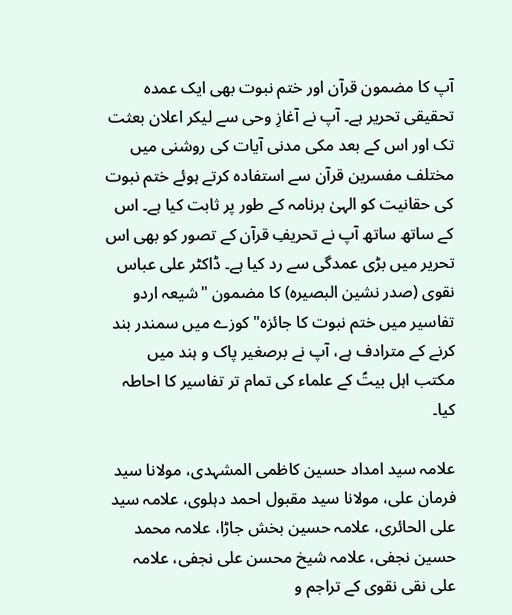آپ کا مضمون قرآن اور ختم نبوت بھی ایک عمدہ تحقیقی تحریر ہے۔ آپ نے آغازِ وحی سے لیکر اعلان بعثت تک اور اس کے بعد مکی مدنی آیات کی روشنی میں مختلف مفسرین قرآن سے استفادہ کرتے ہوئے ختم نبوت کی حقانیت کو الہیٰ برنامہ کے طور پر ثابت کیا ہے۔ اس کے ساتھ ساتھ آپ نے تحریفِ قرآن کے تصور کو بھی اس تحریر میں بڑی عمدگی سے رد کیا ہے۔ ڈاکٹر علی عباس نقوی (صدر نشین البصیرہ) کا مضمون "شیعہ اردو تفاسیر میں ختم نبوت کا جائزہ" کوزے میں سمندر بند کرنے کے مترادف ہے، آپ نے برصغیر پاک و ہند میں مکتب اہل بیتؑ کے علماء کی تمام تر تفاسیر کا احاطہ کیا۔

علامہ سید امداد حسین کاظمی المشہدی، مولانا سید فرمان علی، مولانا سید مقبول احمد دہلوی، علامہ سید علی الحائری، علامہ حسین بخش جاڑا، علامہ محمد حسین نجفی، علامہ شیخ محسن علی نجفی، علامہ علی نقی نقوی کے تراجم و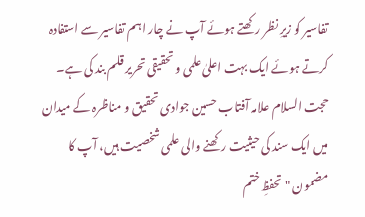تفاسیر کو زیرِ نظر رکھتے ہوئے آپ نے چار اہم تفاسیر سے استفادہ کرتے ہوئے ایک بہت اعلیٰ علمی و تحقیقی تحریر قلم بند کی ہے۔ حجت السلام علامہ آفتاب حسین جوادی تحقیق و مناظرہ کے میدان میں ایک سند کی حیثیت رکھنے والی علمی شخصیت ہیں، آپ کا مضمون "تحفظِ ختم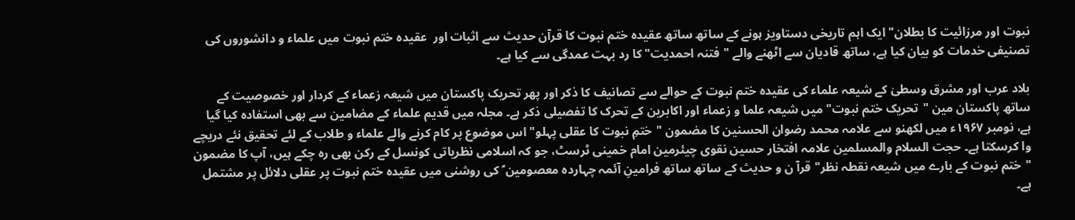نبوت اور مرزائیت کا بطلان" ایک اہم تاریخی دستاویز ہونے کے ساتھ ساتھ عقیدہ ختم نبوت کا قرآن حدیث سے اثبات اور  عقیدہ ختم نبوت میں علماء و دانشوروں کی تصنیفی خدمات کو بیان کیا ہے، ساتھ قادیان سے اٹھنے والے "فتنہ احمدیت" کا رد بہت عمدگی سے کیا ہے۔

بلاد عرب اور مشرق وسطیٰ کے شیعہ علماء کی عقیدہ ختم نبوت کے حوالے سے تصانیف کا ذکر اور پھر تحریک پاکستان میں شیعہ زعماء کے کردار اور خصوصیت کے ساتھ پاکستان مین "تحریک ختم نبوت" میں شیعہ علما و زعماء اور اکابرین کے تحرک کا تفصیلی ذکر ہے۔ مجلہ میں قدیم علماء کے مضامین سے بھی استفادہ کیا گیا ہے، نومبر ۱۹۶۷ء میں لکھنو سے علامہ محمد رضوان الحسنین کا مضمون "ختمِ نبوت کا عقلی پہلو" اس موضوع پر کام کرنے والے علماء و طلاب کے لئے تحقیق نئے دریچے وا کرسکتا ہے۔ حجت السلام والمسلمین علامہ افتخار حسین نقوی چیئرمین امام خمینی ٹرسٹ، جو کہ اسلامی نظریاتی کونسل کے رکن بھی رہ چکے ہیں، آپ کا مضمون "ختم نبوت کے بارے میں شیعہ نقطہ نظر" قرآ ن و حدیث کے ساتھ ساتھ فرامینِ آئمہ چہاردہ معصومین ؑ کی روشنی میں عقیدہ ختم نبوت پر عقلی دلائل پر مشتمل ہے۔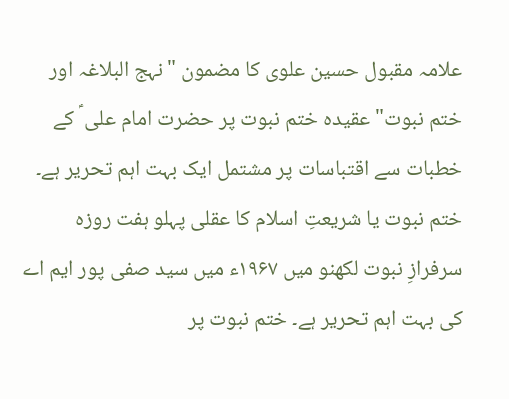علامہ مقبول حسین علوی کا مضمون "نہج البلاغہ اور ختم نبوت" عقیدہ ختم نبوت پر حضرت امام علی ؑ کے خطبات سے اقتباسات پر مشتمل ایک بہت اہم تحریر ہے۔ ختم نبوت یا شریعتِ اسلام کا عقلی پہلو ہفت روزہ سرفرازِ نبوت لکھنو میں ۱۹۶۷ء میں سید صفی پور ایم اے کی بہت اہم تحریر ہے۔ ختم نبوت پر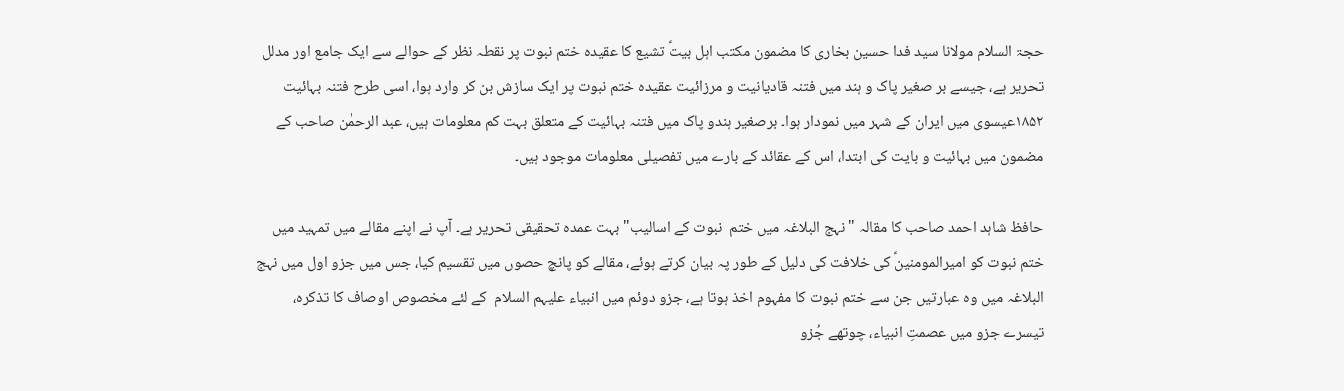حجۃ السلام مولانا سید فدا حسین بخاری کا مضمون مکتب اہل بیتؑ تشیع کا عقیدہ ختم نبوت پر نقطہ نظر کے حوالے سے ایک جامع اور مدلل تحریر ہے، جیسے بر صغیر پاک و ہند میں فتنہ قادیانیت و مرزائیت عقیدہ ختم نبوت پر ایک سازش بن کر وارد ہوا، اسی طرح فتنہ بہائیت  ۱۸۵۲عیسوی میں ایران کے شہر میں نمودار ہوا۔ برصغیر ہندو پاک میں فتنہ بہائیت کے متعلق بہت کم معلومات ہیں، عبد الرحمٰن صاحب کے مضمون میں بہائیت و بایت کی ابتدا، اس کے عقائد کے بارے میں تفصیلی معلومات موجود ہیں۔

حافظ شاہد احمد صاحب کا مقالہ "نہج البلاغہ میں ختم  نبوت کے اسالیب" بہت عمدہ تحقیقی تحریر ہے۔ آپ نے اپنے مقالے میں تمہید میں ختم نبوت کو امیرالمومنینؑ کی خلافت کی دلیل کے طور پہ بیان کرتے ہوئے، مقالے کو پانچ حصوں میں تقسیم کیا، جس میں جزو اول میں نہج البلاغہ میں وہ عبارتیں جن سے ختم نبوت کا مفہوم اخذ ہوتا ہے، جزو دوئم میں انبیاء علیہم السلام  کے لئے مخصوص اوصاف کا تذکرہ، تیسرے جزو میں عصمتِ انبیاء، چوتھے جُزو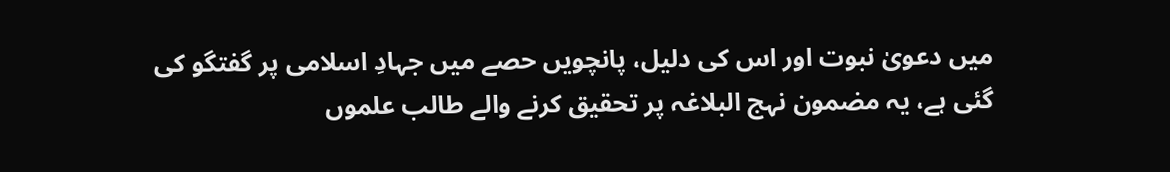میں دعویٰ نبوت اور اس کی دلیل، پانچویں حصے میں جہادِ اسلامی پر گفتگو کی گئی ہے، یہ مضمون نہج البلاغہ پر تحقیق کرنے والے طالب علموں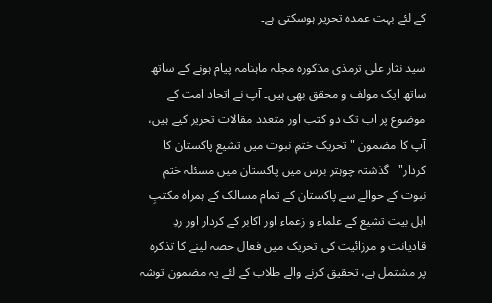کے لئے بہت عمدہ تحریر ہوسکتی ہے۔

سید نثار علی ترمذی مذکورہ مجلہ ماہنامہ پیام ہونے کے ساتھ ساتھ ایک مولف و محقق بھی ہیں۔ آپ نے اتحاد امت کے موضوع پر اب تک دو کتب اور متعدد مقالات تحریر کیے ہیں، آپ کا مضمون "تحریک ختمِ نبوت میں تشیع پاکستان کا کردار"   گذشتہ چوہتر برس میں پاکستان میں مسئلہ ختم نبوت کے حوالے سے پاکستان کے تمام مسالک کے ہمراہ مکتبِ اہل بیت تشیع کے علماء و زعماء اور اکابر کے کردار اور ردِ قادیانت و مرزائیت کی تحریک میں فعال حصہ لینے کا تذکرہ پر مشتمل ہے، تحقیق کرنے والے طلاب کے لئے یہ مضمون توشہ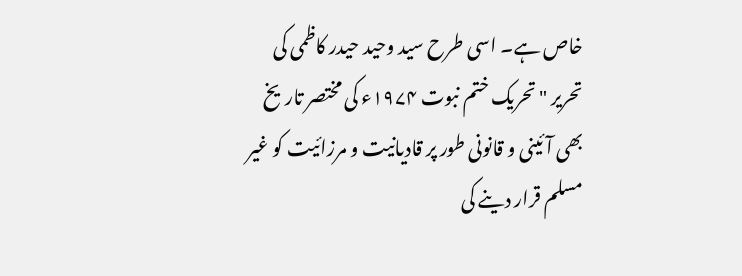خاص ہے۔ اسی طرح سید وحید حیدر کاظمی کی تحریر "تحریک ختم نبوت ۱۹۷۴ء کی مختصر تاریخ بھی آئینی و قانونی طور پر قادیانیت و مرزائیت کو غیر مسلم قرار دینے کی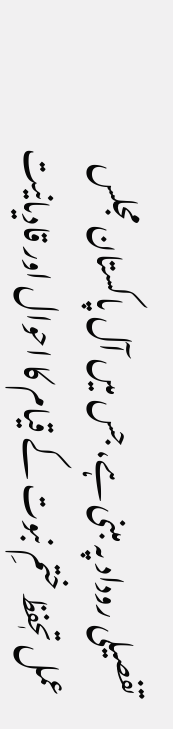تفصیلی روداد پہ مبنی ہے، جس میں آل پاکستان مجلس عمل تحٖفظ ختمِ نبوت کے قیام کا احوال اور قادیانیت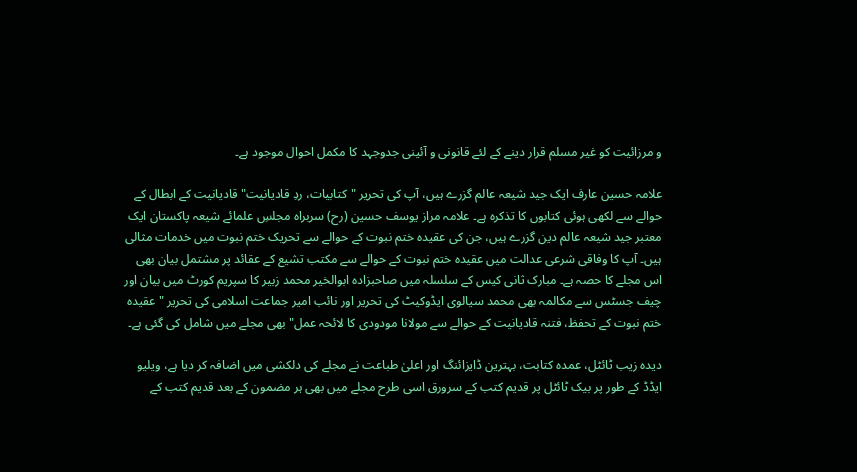و مرزائیت کو غیر مسلم قرار دینے کے لئے قانونی و آئینی جدوجہد کا مکمل احوال موجود ہے۔

علامہ حسین عارف ایک جید شیعہ عالم گزرے ہیں، آپ کی تحریر "کتابیات، ردِ قادیانیت" قادیانیت کے ابطال کے حوالے سے لکھی ہوئی کتابوں کا تذکرہ ہے۔ علامہ مراز یوسف حسین (رح) سربراہ مجلسِ علمائے شیعہ پاکستان ایک معتبر جید شیعہ عالم دین گزرے ہیں، جن کی عقیدہ ختم نبوت کے حوالے سے تحریک ختم نبوت میں خدمات مثالی ہیں۔ آپ کا وفاقی شرعی عدالت میں عقیدہ ختم نبوت کے حوالے سے مکتب تشیع کے عقائد پر مشتمل بیان بھی اس مجلے کا حصہ ہے۔ مبارک ثانی کیس کے سلسلہ میں صاحبزادہ ابوالخیر محمد زبیر کا سپریم کورٹ میں بیان اور چیف جسٹس سے مکالمہ بھی محمد سیالوی ایڈوکیٹ کی تحریر اور نائب امیر جماعت اسلامی کی تحریر "عقیدہ ختم نبوت کے تحفظ، فتنہ قادیانیت کے حوالے سے مولانا مودودی کا لائحہ عمل" بھی مجلے میں شامل کی گئی ہے۔

دیدہ زیب ٹائٹل، عمدہ کتابت، بہترین ڈایزائنگ اور اعلیٰ طباعت نے مجلے کی دلکشی میں اضافہ کر دیا ہے، ویلیو ایڈڈ کے طور پر بیک ٹائٹل پر قدیم کتب کے سرورق اسی طرح مجلے میں بھی ہر مضمون کے بعد قدیم کتب کے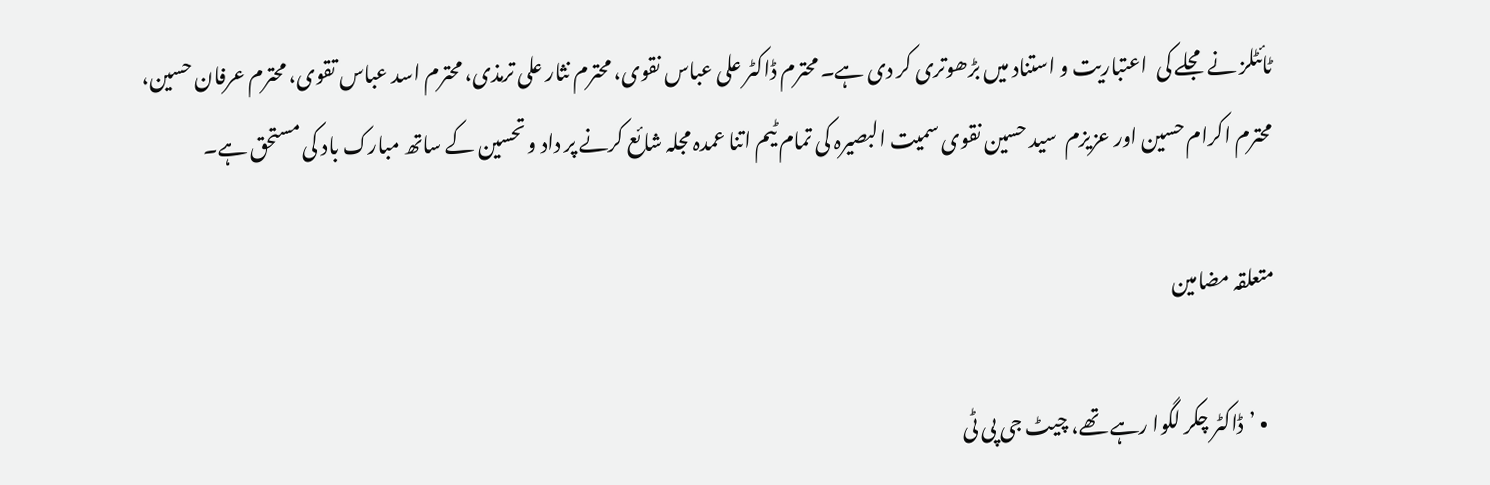ٹائٹلز نے مجلے کی  اعتباریت و استناد میں بڑھوتری کر دی ہے۔ محترم ڈاکٹر علی عباس نقوی، محترم نثار علی ترمذی، محترم اسد عباس تقوی، محترم عرفان حسین، محترم اکرام حسین اور عزیزم  سید حسین نقوی سمیت البصیرہ کی تمام ٹیم اتنا عمدہ مجلہ شائع کرنے پر داد و تحسین کے ساتھ مبارک باد کی مستحق ہے۔

متعلقہ مضامین

  • ’ڈاکٹر چکر لگوا رہے تھے، چیٹ جی پی ٹی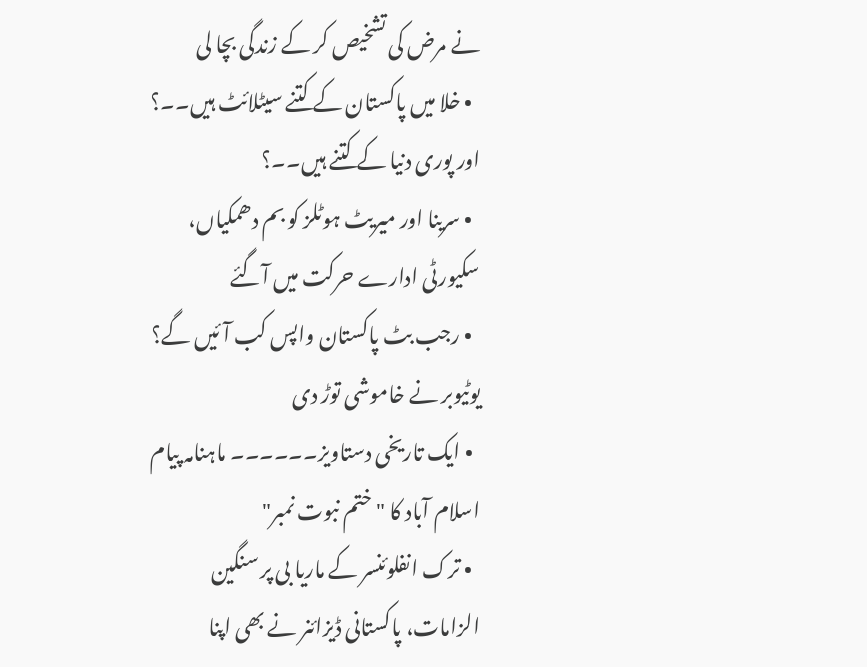نے مرض کی تشخیص کر کے زندگی بچا لی
  • خلا میں پاکستان کے کتنے سیٹلائٹ ہیں۔۔؟ اور پوری دنیا کے کتنے ہیں۔۔؟
  • سرینا اور میریٹ ہوٹلز کو بم دھمکیاں، سکیورٹی ادارے حرکت میں آگئے
  • رجب بٹ پاکستان واپس کب آئیں گے؟ یوٹیوبر نے خاموشی توڑ دی
  • ایک تاریخی دستاویز۔۔۔۔۔۔ ماہنامہ پیام اسلام آباد کا "ختم نبوت نمبر"
  • ترک انفلوئنسر کے ماریا بی پر سنگین الزامات، پاکستانی ڈیزائنر نے بھی اپنا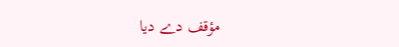مؤقف دے دیا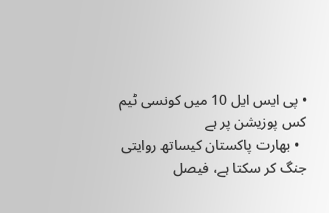• پی ایس ایل 10 میں کونسی ٹیم کس پوزیشن پر ہے
  • بھارت پاکستان کیساتھ روایتی جنگ کر سکتا ہے، فیصل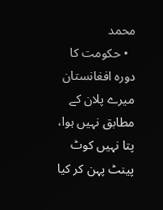محمد
  • حکومت کا دورہ افغانستان میرے پلان کے مطابق نہیں ہوا، پتا نہیں کوٹ پینٹ پہن کر کیا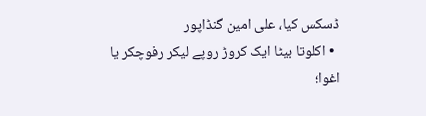ڈسکس کیا، علی امین گنڈاپور
  • اکلوتا بیٹا ایک کروڑ روپے لیکر رفوچکر یا اغوا؛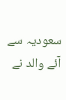سعودیہ سے آئے والد نے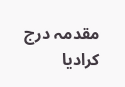مقدمہ درج کرادیا